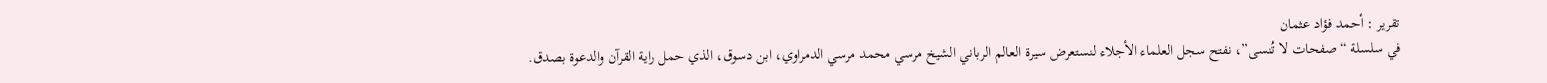تقرير : أحمد فؤاد عثمان
في سلسلة “صفحات لا تُنسى”، نفتح سجل العلماء الأجلاء لنستعرض سيرة العالم الرباني الشيخ مرسي محمد مرسي الدمراوي، ابن دسوق، الذي حمل راية القرآن والدعوة بصدق.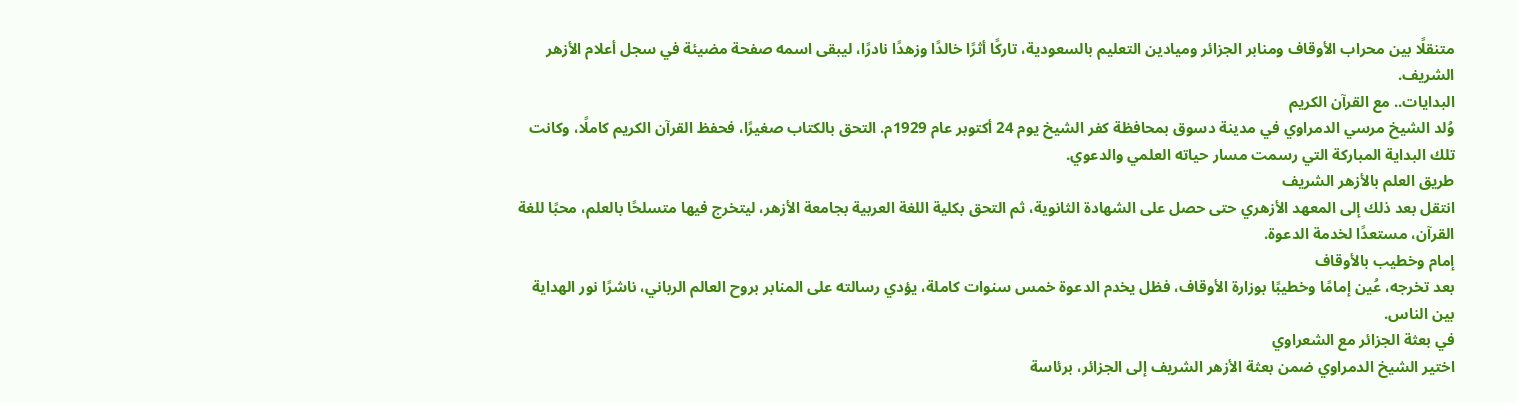متنقلًا بين محراب الأوقاف ومنابر الجزائر وميادين التعليم بالسعودية، تاركًا أثرًا خالدًا وزهدًا نادرًا، ليبقى اسمه صفحة مضيئة في سجل أعلام الأزهر الشريف.
البدايات.. مع القرآن الكريم
وُلد الشيخ مرسي الدمراوي في مدينة دسوق بمحافظة كفر الشيخ يوم 24 أكتوبر عام 1929م. التحق بالكتاب صغيرًا، فحفظ القرآن الكريم كاملًا، وكانت تلك البداية المباركة التي رسمت مسار حياته العلمي والدعوي.
طريق العلم بالأزهر الشريف
انتقل بعد ذلك إلى المعهد الأزهري حتى حصل على الشهادة الثانوية، ثم التحق بكلية اللغة العربية بجامعة الأزهر، ليتخرج فيها متسلحًا بالعلم، محبًا للغة القرآن، مستعدًا لخدمة الدعوة.
إمام وخطيب بالأوقاف
بعد تخرجه، عُين إمامًا وخطيبًا بوزارة الأوقاف، فظل يخدم الدعوة خمس سنوات كاملة، يؤدي رسالته على المنابر بروح العالم الرباني، ناشرًا نور الهداية بين الناس.
في بعثة الجزائر مع الشعراوي
اختير الشيخ الدمراوي ضمن بعثة الأزهر الشريف إلى الجزائر، برئاسة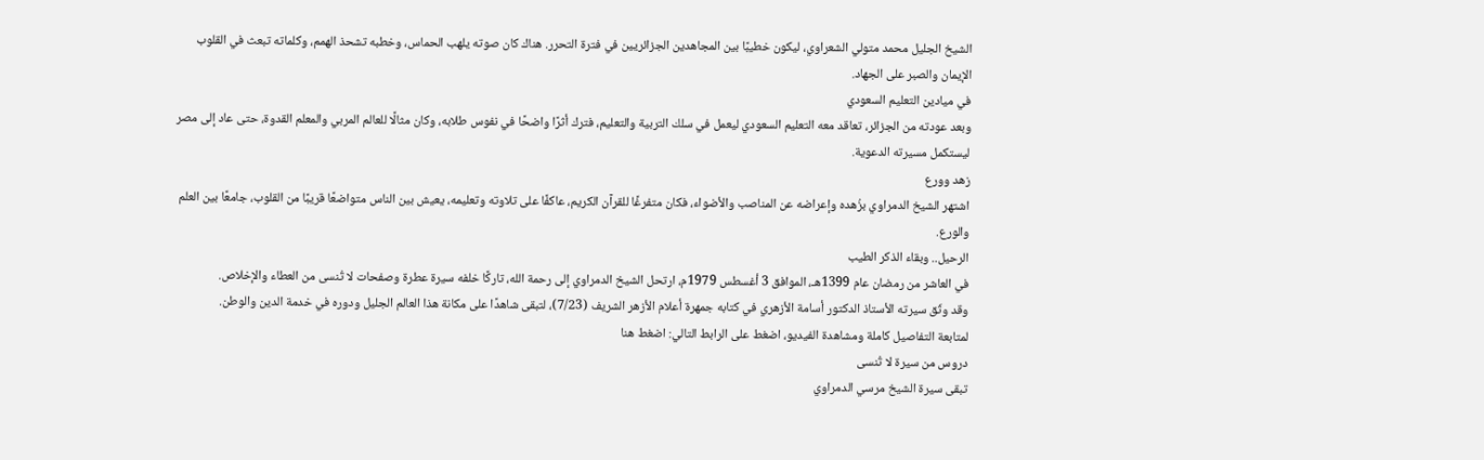الشيخ الجليل محمد متولي الشعراوي، ليكون خطيبًا بين المجاهدين الجزائريين في فترة التحرر. هناك كان صوته يلهب الحماس، وخطبه تشحذ الهمم، وكلماته تبعث في القلوب الإيمان والصبر على الجهاد.
في ميادين التعليم السعودي
وبعد عودته من الجزائر، تعاقد معه التعليم السعودي ليعمل في سلك التربية والتعليم، فترك أثرًا واضحًا في نفوس طلابه، وكان مثالًا للعالم المربي والمعلم القدوة، حتى عاد إلى مصر ليستكمل مسيرته الدعوية.
زهد وورع
اشتهر الشيخ الدمراوي بزُهده وإعراضه عن المناصب والأضواء، فكان متفرغًا للقرآن الكريم، عاكفًا على تلاوته وتعليمه، يعيش بين الناس متواضعًا قريبًا من القلوب، جامعًا بين العلم والورع.
الرحيل.. وبقاء الذكر الطيب
في العاشر من رمضان عام 1399هـ، الموافق 3 أغسطس 1979م، ارتحل الشيخ الدمراوي إلى رحمة الله، تاركًا خلفه سيرة عطرة وصفحات لا تُنسى من العطاء والإخلاص.
وقد وثّق سيرته الأستاذ الدكتور أسامة الأزهري في كتابه جمهرة أعلام الأزهر الشريف (7/23)، لتبقى شاهدًا على مكانة هذا العالم الجليل ودوره في خدمة الدين والوطن.
لمتابعة التفاصيل كاملة ومشاهدة الفيديو، اضغط على الرابط التالي: اضغط هنا
دروس من سيرة لا تُنسى
تبقى سيرة الشيخ مرسي الدمراوي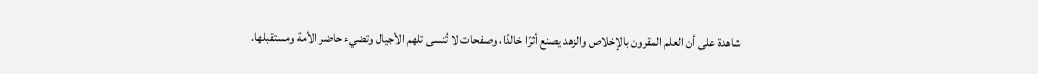شاهدة على أن العلم المقرون بالإخلاص والزهد يصنع أثرًا خالدًا، وصفحات لا تُنسى تلهم الأجيال وتضيء حاضر الأمة ومستقبلها.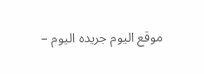موقع اليوم جريده اليوم –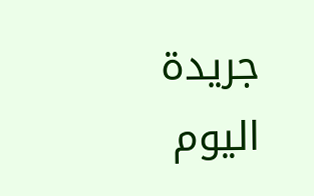جريدة اليوم